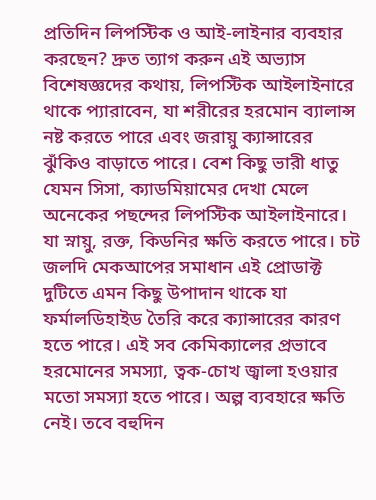প্রতিদিন লিপস্টিক ও আই-লাইনার ব্যবহার করছেন? দ্রুত ত্যাগ করুন এই অভ্যাস
বিশেষজ্ঞদের কথায়, লিপস্টিক আইলাইনারে থাকে প্যারাবেন, যা শরীরের হরমোন ব্যালান্স নষ্ট করতে পারে এবং জরায়ু ক্যান্সারের ঝুঁকিও বাড়াতে পারে। বেশ কিছু ভারী ধাতু যেমন সিসা, ক্যাডমিয়ামের দেখা মেলে অনেকের পছন্দের লিপস্টিক আইলাইনারে। যা স্নায়ু, রক্ত, কিডনির ক্ষতি করতে পারে। চট জলদি মেকআপের সমাধান এই প্রোডাক্ট দুটিতে এমন কিছু উপাদান থাকে যা ফর্মালডিহাইড তৈরি করে ক্যান্সারের কারণ হতে পারে। এই সব কেমিক্যালের প্রভাবে হরমোনের সমস্যা, ত্বক-চোখ জ্বালা হওয়ার মতো সমস্যা হতে পারে। অল্প ব্যবহারে ক্ষতি নেই। তবে বহুদিন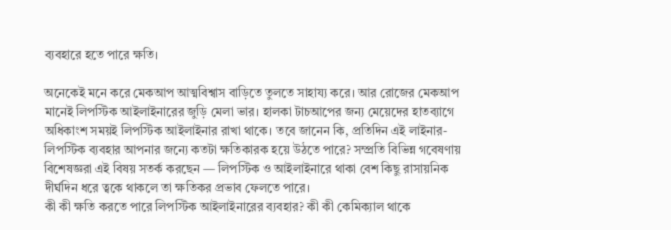ব্যবহারে হতে পারে ক্ষতি।

অনেকেই মনে করে মেকআপ আত্মবিশ্বাস বাড়িতে তুলতে সাহায্য করে। আর রোজের মেকআপ মানেই লিপস্টিক আইলাইনারের জুড়ি মেলা ভার। হালকা টাচআপের জন্য মেয়েদের হাতব্যাগে অধিকাংশ সময়ই লিপস্টিক আইলাইনার রাখা থাকে। তবে জানেন কি, প্রতিদিন এই লাইনার-লিপস্টিক ব্যবহার আপনার জন্যে কতটা ক্ষতিকারক হয়ে উঠতে পারে? সম্প্রতি বিভিন্ন গবেষণায় বিশেষজ্ঞরা এই বিষয় সতর্ক করছেন — লিপস্টিক ও আইলাইনারে থাকা বেশ কিছু রাসায়নিক দীর্ঘদিন ধরে ত্বকে থাকলে তা ক্ষতিকর প্রভাব ফেলতে পারে।
কী কী ক্ষতি করতে পারে লিপস্টিক আইলাইনারের ব্যবহার? কী কী কেমিক্যাল থাকে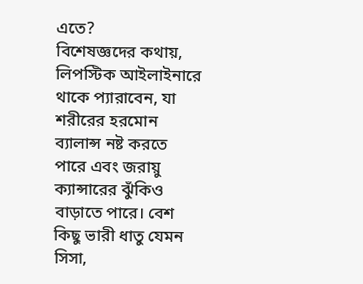এতে?
বিশেষজ্ঞদের কথায়, লিপস্টিক আইলাইনারে থাকে প্যারাবেন, যা শরীরের হরমোন ব্যালান্স নষ্ট করতে পারে এবং জরায়ু ক্যান্সারের ঝুঁকিও বাড়াতে পারে। বেশ কিছু ভারী ধাতু যেমন সিসা,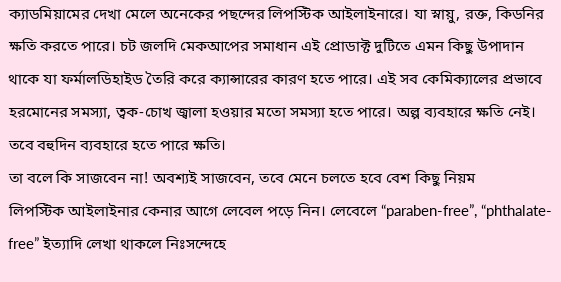ক্যাডমিয়ামের দেখা মেলে অনেকের পছন্দের লিপস্টিক আইলাইনারে। যা স্নায়ু, রক্ত, কিডনির ক্ষতি করতে পারে। চট জলদি মেকআপের সমাধান এই প্রোডাক্ট দুটিতে এমন কিছু উপাদান থাকে যা ফর্মালডিহাইড তৈরি করে ক্যান্সারের কারণ হতে পারে। এই সব কেমিক্যালের প্রভাবে হরমোনের সমস্যা, ত্বক-চোখ জ্বালা হওয়ার মতো সমস্যা হতে পারে। অল্প ব্যবহারে ক্ষতি নেই। তবে বহুদিন ব্যবহারে হতে পারে ক্ষতি।
তা বলে কি সাজবেন না! অবশ্যই সাজবেন, তবে মেনে চলতে হবে বেশ কিছু নিয়ম
লিপস্টিক আইলাইনার কেনার আগে লেবেল পড়ে নিন। লেবেলে “paraben-free”, “phthalate-free” ইত্যাদি লেখা থাকলে নিঃসন্দেহে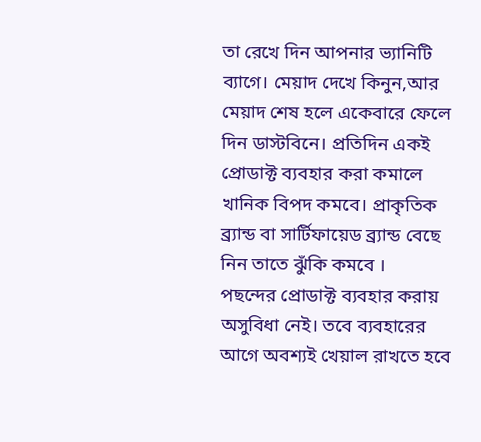তা রেখে দিন আপনার ভ্যানিটি ব্যাগে। মেয়াদ দেখে কিনুন,আর মেয়াদ শেষ হলে একেবারে ফেলে দিন ডাস্টবিনে। প্রতিদিন একই প্রোডাক্ট ব্যবহার করা কমালে খানিক বিপদ কমবে। প্রাকৃতিক ব্র্যান্ড বা সার্টিফায়েড ব্র্যান্ড বেছে নিন তাতে ঝুঁকি কমবে ।
পছন্দের প্রোডাক্ট ব্যবহার করায় অসুবিধা নেই। তবে ব্যবহারের আগে অবশ্যই খেয়াল রাখতে হবে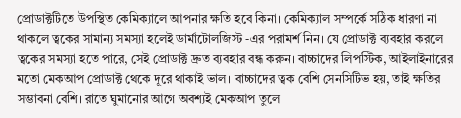প্রোডাক্টটিতে উপস্থিত কেমিক্যালে আপনার ক্ষতি হবে কিনা। কেমিক্যাল সম্পর্কে সঠিক ধারণা না থাকলে ত্বকের সামান্য সমস্যা হলেই ডার্মাটোলজিস্ট -এর পরামর্শ নিন। যে প্রোডাক্ট ব্যবহার করলে ত্বকের সমস্যা হতে পারে, সেই প্রোডাক্ট দ্রুত ব্যবহার বন্ধ করুন। বাচ্চাদের লিপস্টিক, আইলাইনারের মতো মেকআপ প্রোডাক্ট থেকে দূরে থাকাই ভাল। বাচ্চাদের ত্বক বেশি সেনসিটিভ হয়, তাই ক্ষতির সম্ভাবনা বেশি। রাতে ঘুমানোর আগে অবশ্যই মেকআপ তুলে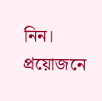নিন। প্রয়োজনে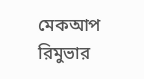মেকআপ রিমুভার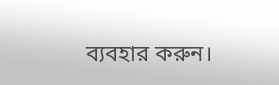ব্যবহার করুন।